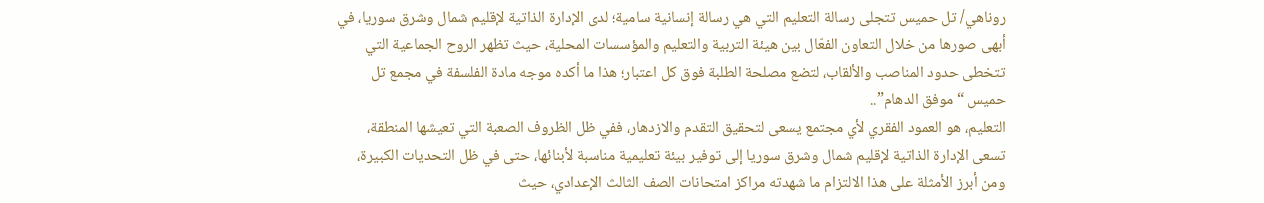روناهي/ تل حميس تتجلى رسالة التعليم التي هي رسالة إنسانية سامية؛ لدى الإدارة الذاتية لإقليم شمال وشرق سوريا، في أبهى صورها من خلال التعاون الفعّال بين هيئة التربية والتعليم والمؤسسات المحلية، حيث تظهر الروح الجماعية التي تتخطى حدود المناصب والألقاب، لتضع مصلحة الطلبة فوق كل اعتبار؛ هذا ما أكده موجه مادة الفلسفة في مجمع تل حميس “موفق الدهام”..
التعليم، هو العمود الفقري لأي مجتمع يسعى لتحقيق التقدم والازدهار، ففي ظل الظروف الصعبة التي تعيشها المنطقة، تسعى الإدارة الذاتية لإقليم شمال وشرق سوريا إلى توفير بيئة تعليمية مناسبة لأبنائها، حتى في ظل التحديات الكبيرة، ومن أبرز الأمثلة على هذا الالتزام ما شهدته مراكز امتحانات الصف الثالث الإعدادي، حيث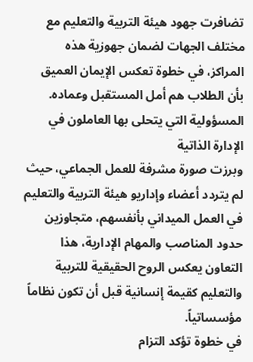تضافرت جهود هيئة التربية والتعليم مع مختلف الجهات لضمان جهوزية هذه المراكز، في خطوة تعكس الإيمان العميق بأن الطلاب هم أمل المستقبل وعماده.
المسؤولية التي يتحلى بها العاملون في الإدارة الذاتية
وبرزت صورة مشرفة للعمل الجماعي، حيث لم يتردد أعضاء وإداريو هيئة التربية والتعليم في العمل الميداني بأنفسهم، متجاوزين حدود المناصب والمهام الإدارية، هذا التعاون يعكس الروح الحقيقية للتربية والتعليم كقيمة إنسانية قبل أن تكون نظاماً مؤسساتياً.
في خطوة تؤكد التزام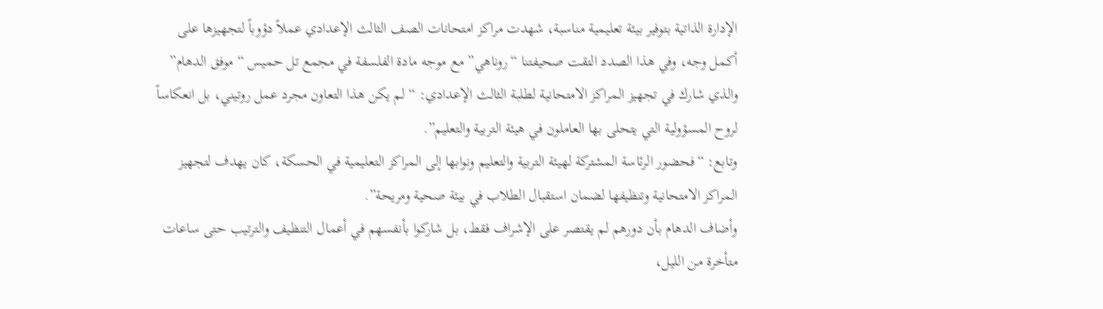الإدارة الذاتية بتوفير بيئة تعليمية مناسبة، شهدت مراكز امتحانات الصف الثالث الإعدادي عملاً دؤوباً لتجهيزها على أكمل وجه، وفي هذا الصدد التقت صحيفتنا “روناهي” مع موجه مادة الفلسفة في مجمع تل حميس “موفق الدهام” والذي شارك في تجهيز المراكز الامتحانية لطلبة الثالث الإعدادي: “لم يكن هذا التعاون مجرد عمل روتيني، بل انعكاساً لروح المسؤولية التي يتحلى بها العاملون في هيئة التربية والتعليم”.
وتابع: “فحضور الرئاسة المشتركة لهيئة التربية والتعليم ونوابها إلى المراكز التعليمية في الحسكة، كان يهدف لتجهيز المراكز الامتحانية وتنظيفها لضمان استقبال الطلاب في بيئة صحية ومريحة”.
وأضاف الدهام بأن دورهم لم يقتصر على الإشراف فقط، بل شاركوا بأنفسهم في أعمال التنظيف والترتيب حتى ساعات متأخرة من الليل،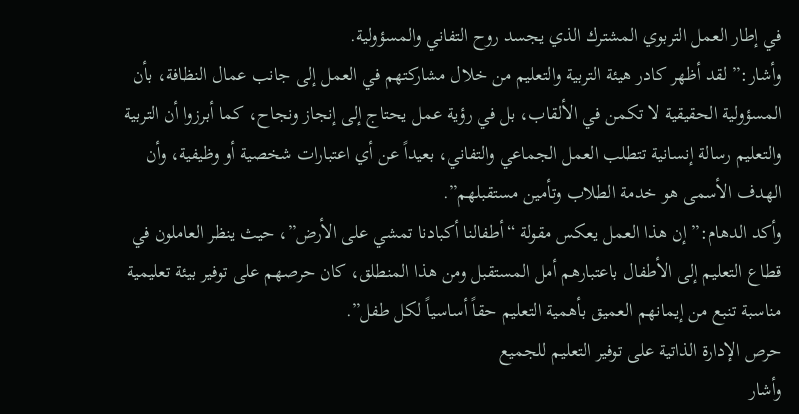في إطار العمل التربوي المشترك الذي يجسد روح التفاني والمسؤولية.
وأشار:” لقد أظهر كادر هيئة التربية والتعليم من خلال مشاركتهم في العمل إلى جانب عمال النظافة، بأن المسؤولية الحقيقية لا تكمن في الألقاب، بل في رؤية عمل يحتاج إلى إنجاز ونجاح، كما أبرزوا أن التربية والتعليم رسالة إنسانية تتطلب العمل الجماعي والتفاني، بعيداً عن أي اعتبارات شخصية أو وظيفية، وأن الهدف الأسمى هو خدمة الطلاب وتأمين مستقبلهم”.
وأكد الدهام:” إن هذا العمل يعكس مقولة “أطفالنا أكبادنا تمشي على الأرض”، حيث ينظر العاملون في قطاع التعليم إلى الأطفال باعتبارهم أمل المستقبل ومن هذا المنطلق، كان حرصهم على توفير بيئة تعليمية مناسبة تنبع من إيمانهم العميق بأهمية التعليم حقاً أساسياً لكل طفل”.
حرص الإدارة الذاتية على توفير التعليم للجميع
وأشار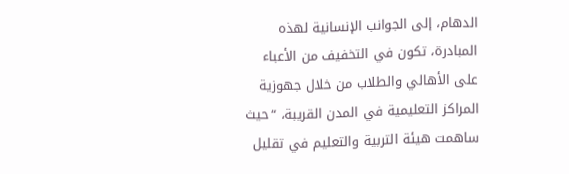الدهام، إلى الجوانب الإنسانية لهذه المبادرة، تكون في التخفيف من الأعباء على الأهالي والطلاب من خلال جهوزية المراكز التعليمية في المدن القريبة، “حيث ساهمت هيئة التربية والتعليم في تقليل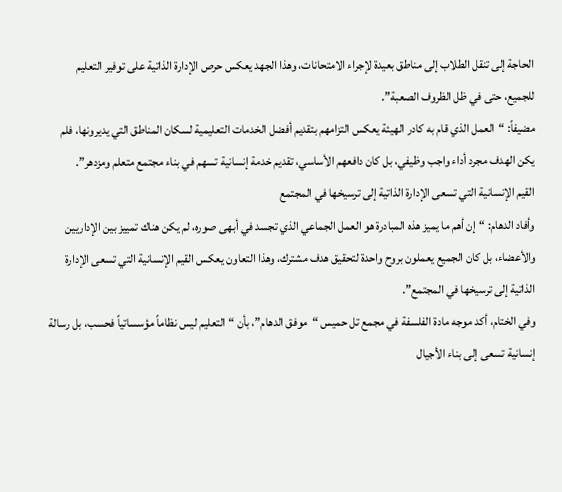الحاجة إلى تنقل الطلاب إلى مناطق بعيدة لإجراء الامتحانات، وهذا الجهد يعكس حرص الإدارة الذاتية على توفير التعليم للجميع، حتى في ظل الظروف الصعبة”.
مضيفاً: “العمل الذي قام به كادر الهيئة يعكس التزامهم بتقديم أفضل الخدمات التعليمية لسكان المناطق التي يديرونها، فلم يكن الهدف مجرد أداء واجب وظيفي، بل كان دافعهم الأساسي، تقديم خدمة إنسانية تسهم في بناء مجتمع متعلم ومزدهر”.
القيم الإنسانية التي تسعى الإدارة الذاتية إلى ترسيخها في المجتمع
وأفاد الدهام: “إن أهم ما يميز هذه المبادرة هو العمل الجماعي الذي تجسد في أبهى صوره، لم يكن هناك تمييز بين الإداريين والأعضاء، بل كان الجميع يعملون بروح واحدة لتحقيق هدف مشترك، وهذا التعاون يعكس القيم الإنسانية التي تسعى الإدارة الذاتية إلى ترسيخها في المجتمع”.
وفي الختام، أكد موجه مادة الفلسفة في مجمع تل حميس “موفق الدهام”، بأن “التعليم ليس نظاماً مؤسساتياً فحسب، بل رسالة إنسانية تسعى إلى بناء الأجيال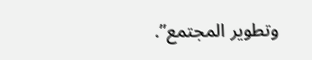وتطوير المجتمع”.